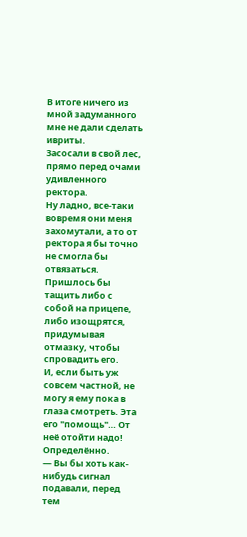В итоге ничего из мной задуманного мне не дали сделать ивриты.
Засосали в свой лес, прямо перед очами удивленного ректора.
Ну ладно, все-таки вовремя они меня захомутали, а то от ректора я бы точно не смогла бы отвязаться. Пришлось бы тащить либо с собой на прицепе, либо изощрятся, придумывая отмазку, чтобы спровадить его.
И, если быть уж совсем частной, не могу я ему пока в глаза смотреть. Эта его "помощь"… От неё отойти надо! Определённо.
— Вы бы хоть как-нибудь сигнал подавали, перед тем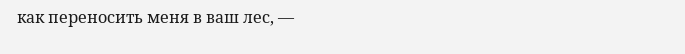как переносить меня в ваш лес, —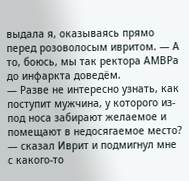выдала я, оказываясь прямо перед розоволосым ивритом. — А то, боюсь, мы так ректора АМВРа до инфаркта доведём.
— Разве не интересно узнать, как поступит мужчина, у которого из-под носа забирают желаемое и помещают в недосягаемое место? — сказал Иврит и подмигнул мне с какого-то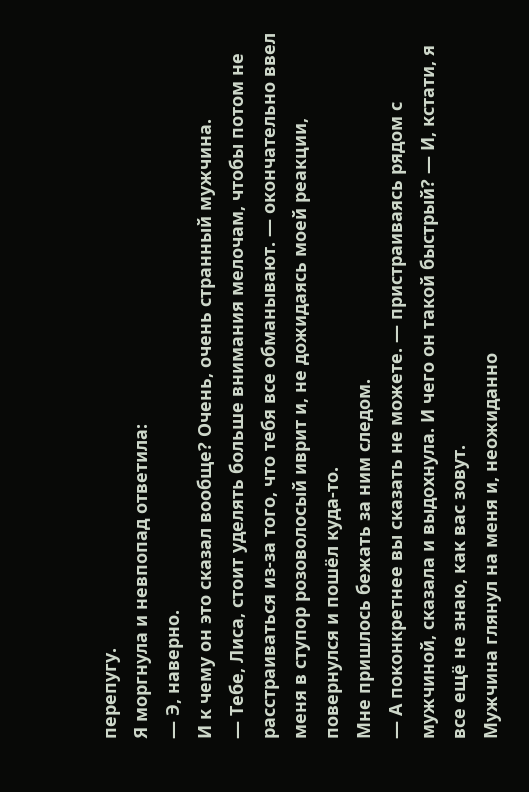перепугу.
Я моргнула и невпопад ответила:
— Э, наверно.
И к чему он это сказал вообще? Очень, очень странный мужчина.
— Тебе, Лиса, стоит уделять больше внимания мелочам, чтобы потом не расстраиваться из-за того, что тебя все обманывают. — окончательно ввел меня в ступор розоволосый иврит и, не дожидаясь моей реакции, повернулся и пошёл куда-то.
Мне пришлось бежать за ним следом.
— А поконкретнее вы сказать не можете. — пристраиваясь рядом с мужчиной, сказала и выдохнула. И чего он такой быстрый? — И, кстати, я все ещё не знаю, как вас зовут.
Мужчина глянул на меня и, неожиданно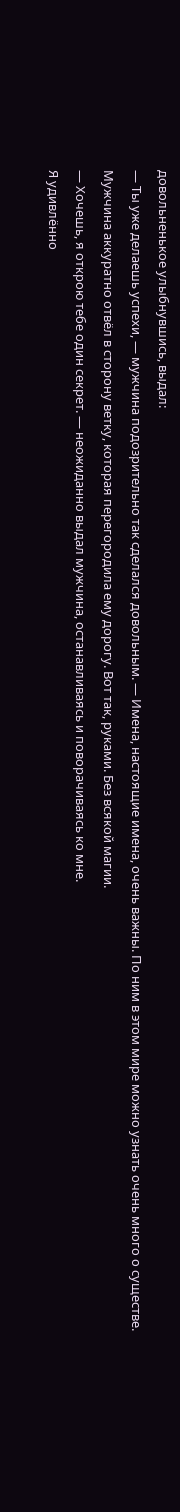довольненькое улыбнувшись, выдал:
— Ты уже делаешь успехи, — мужчина подозрительно так сделался довольным. — Имена, настоящие имена, очень важны. По ним в этом мире можно узнать очень много о существе.
Мужчина аккуратно отвёл в сторону ветку, которая перегородила ему дорогу. Вот так, руками. Без всякой магии.
— Хочешь, я открою тебе один секрет. — неожиданно выдал мужчина, останавливаясь и поворачиваясь ко мне.
Я удивлённо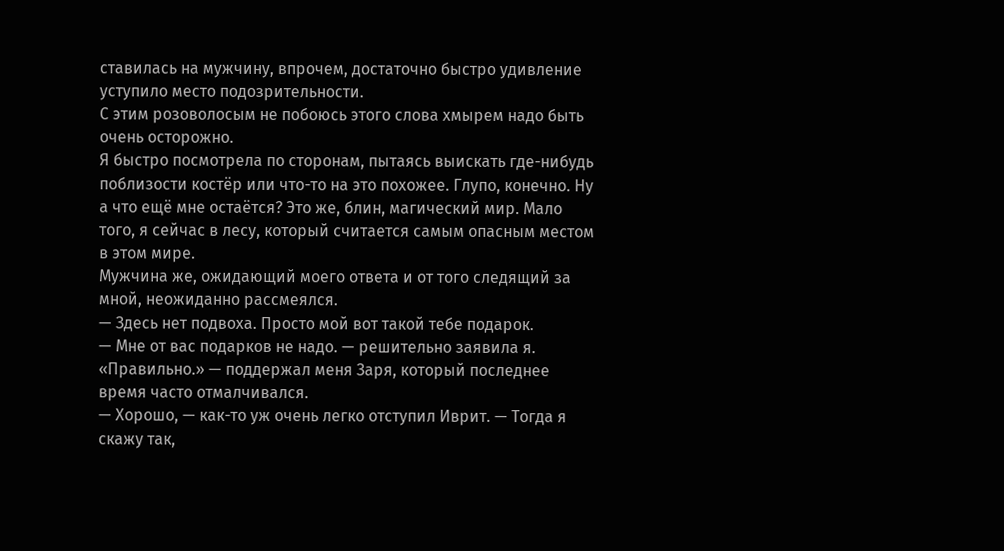ставилась на мужчину, впрочем, достаточно быстро удивление уступило место подозрительности.
С этим розоволосым не побоюсь этого слова хмырем надо быть очень осторожно.
Я быстро посмотрела по сторонам, пытаясь выискать где-нибудь поблизости костёр или что-то на это похожее. Глупо, конечно. Ну а что ещё мне остаётся? Это же, блин, магический мир. Мало того, я сейчас в лесу, который считается самым опасным местом в этом мире.
Мужчина же, ожидающий моего ответа и от того следящий за мной, неожиданно рассмеялся.
— Здесь нет подвоха. Просто мой вот такой тебе подарок.
— Мне от вас подарков не надо. — решительно заявила я.
«Правильно.» — поддержал меня Заря, который последнее время часто отмалчивался.
— Хорошо, — как-то уж очень легко отступил Иврит. — Тогда я скажу так,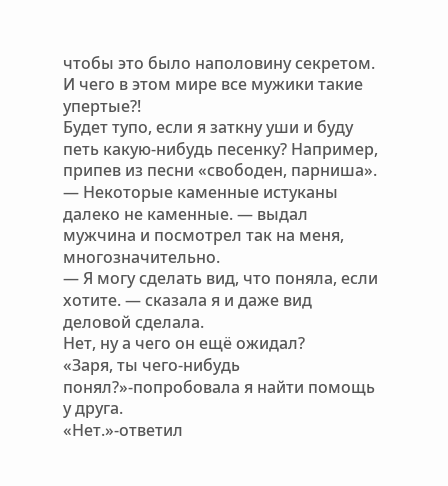чтобы это было наполовину секретом.
И чего в этом мире все мужики такие упертые?!
Будет тупо, если я заткну уши и буду петь какую-нибудь песенку? Например, припев из песни «свободен, парниша».
— Некоторые каменные истуканы далеко не каменные. — выдал мужчина и посмотрел так на меня, многозначительно.
— Я могу сделать вид, что поняла, если хотите. — сказала я и даже вид деловой сделала.
Нет, ну а чего он ещё ожидал?
«Заря, ты чего-нибудь понял?»-попробовала я найти помощь у друга.
«Нет.»-ответил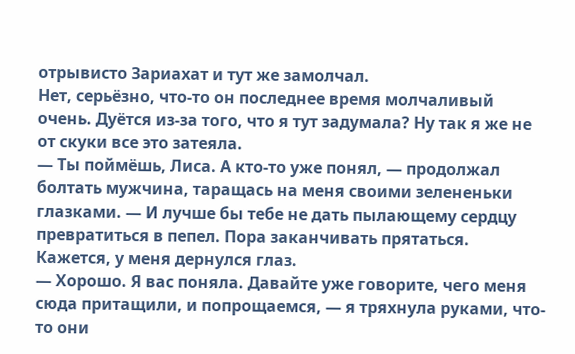отрывисто Зариахат и тут же замолчал.
Нет, серьёзно, что-то он последнее время молчаливый очень. Дуётся из-за того, что я тут задумала? Ну так я же не от скуки все это затеяла.
— Ты поймёшь, Лиса. А кто-то уже понял, — продолжал болтать мужчина, таращась на меня своими зелененьки глазками. — И лучше бы тебе не дать пылающему сердцу превратиться в пепел. Пора заканчивать прятаться.
Кажется, у меня дернулся глаз.
— Хорошо. Я вас поняла. Давайте уже говорите, чего меня сюда притащили, и попрощаемся, — я тряхнула руками, что-то они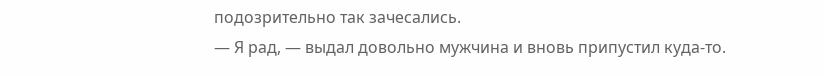подозрительно так зачесались.
— Я рад, — выдал довольно мужчина и вновь припустил куда-то.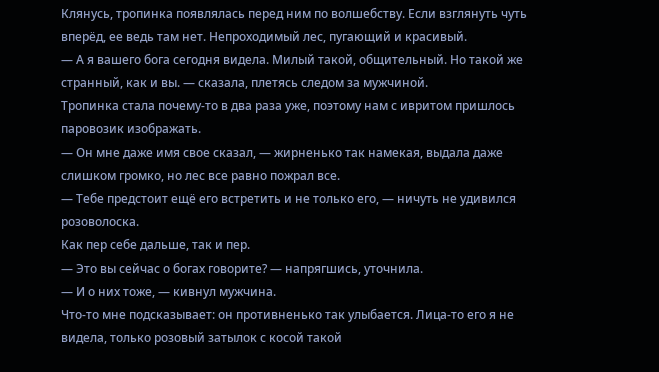Клянусь, тропинка появлялась перед ним по волшебству. Если взглянуть чуть вперёд, ее ведь там нет. Непроходимый лес, пугающий и красивый.
— А я вашего бога сегодня видела. Милый такой, общительный. Но такой же странный, как и вы. — сказала, плетясь следом за мужчиной.
Тропинка стала почему-то в два раза уже, поэтому нам с ивритом пришлось паровозик изображать.
— Он мне даже имя свое сказал, — жирненько так намекая, выдала даже слишком громко, но лес все равно пожрал все.
— Тебе предстоит ещё его встретить и не только его, — ничуть не удивился розоволоска.
Как пер себе дальше, так и пер.
— Это вы сейчас о богах говорите? — напрягшись, уточнила.
— И о них тоже, — кивнул мужчина.
Что-то мне подсказывает: он противненько так улыбается. Лица-то его я не видела, только розовый затылок с косой такой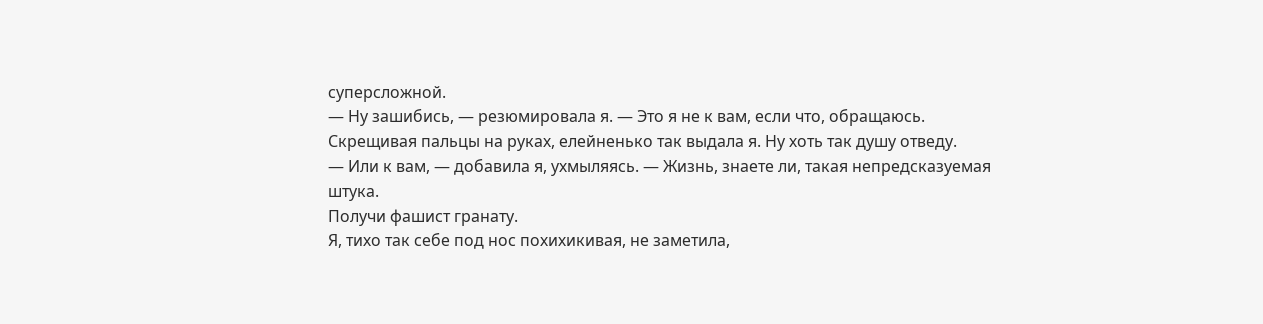суперсложной.
— Ну зашибись, — резюмировала я. — Это я не к вам, если что, обращаюсь.
Скрещивая пальцы на руках, елейненько так выдала я. Ну хоть так душу отведу.
— Или к вам, — добавила я, ухмыляясь. — Жизнь, знаете ли, такая непредсказуемая штука.
Получи фашист гранату.
Я, тихо так себе под нос похихикивая, не заметила,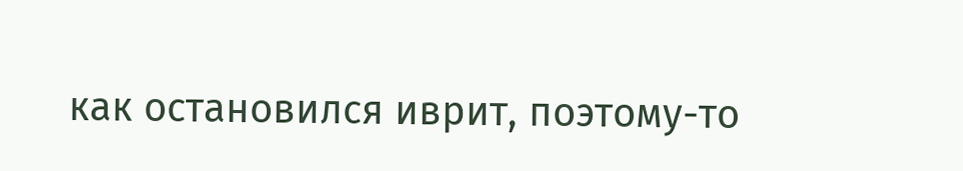как остановился иврит, поэтому-то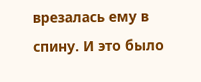врезалась ему в спину. И это было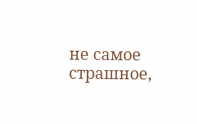не самое страшное,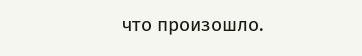что произошло.